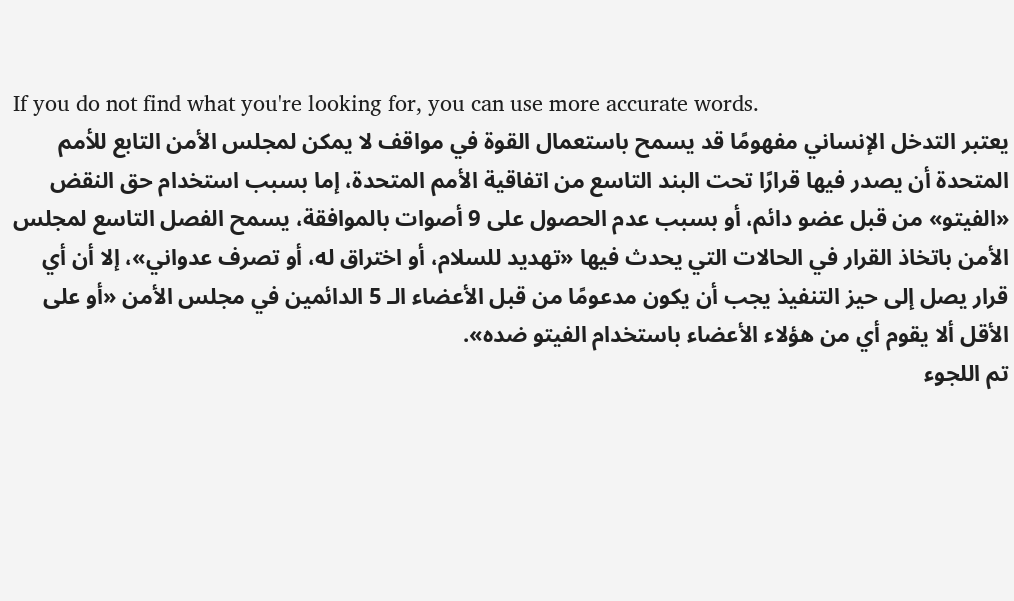If you do not find what you're looking for, you can use more accurate words.
يعتبر التدخل الإنساني مفهومًا قد يسمح باستعمال القوة في مواقف لا يمكن لمجلس الأمن التابع للأمم المتحدة أن يصدر فيها قرارًا تحت البند التاسع من اتفاقية الأمم المتحدة، إما بسبب استخدام حق النقض «الفيتو» من قبل عضو دائم، أو بسبب عدم الحصول على 9 أصوات بالموافقة، يسمح الفصل التاسع لمجلس الأمن باتخاذ القرار في الحالات التي يحدث فيها «تهديد للسلام، أو اختراق له، أو تصرف عدواني»، إلا أن أي قرار يصل إلى حيز التنفيذ يجب أن يكون مدعومًا من قبل الأعضاء الـ 5 الدائمين في مجلس الأمن «أو على الأقل ألا يقوم أي من هؤلاء الأعضاء باستخدام الفيتو ضده».
تم اللجوء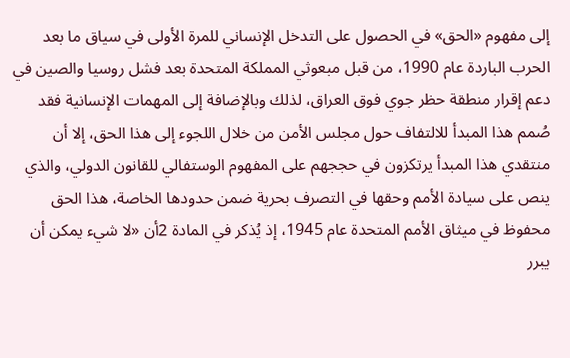إلى مفهوم «الحق» في الحصول على التدخل الإنساني للمرة الأولى في سياق ما بعد الحرب الباردة عام 1990، من قبل مبعوثي المملكة المتحدة بعد فشل روسيا والصين في دعم إقرار منطقة حظر جوي فوق العراق، لذلك وبالإضافة إلى المهمات الإنسانية فقد صُمم هذا المبدأ للالتفاف حول مجلس الأمن من خلال اللجوء إلى هذا الحق، إلا أن منتقدي هذا المبدأ يرتكزون في حججهم على المفهوم الوستفالي للقانون الدولي، والذي ينص على سيادة الأمم وحقها في التصرف بحرية ضمن حدودها الخاصة، هذا الحق محفوظ في ميثاق الأمم المتحدة عام 1945، إذ يُذكر في المادة 2أن «لا شيء يمكن أن يبرر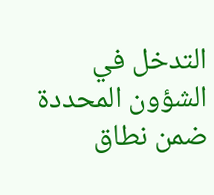التدخل في الشؤون المحددة ضمن نطاق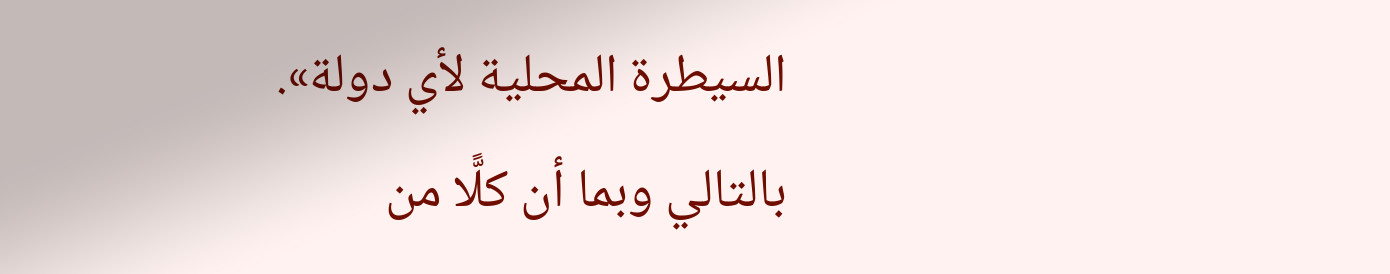السيطرة المحلية لأي دولة».
بالتالي وبما أن كلًّا من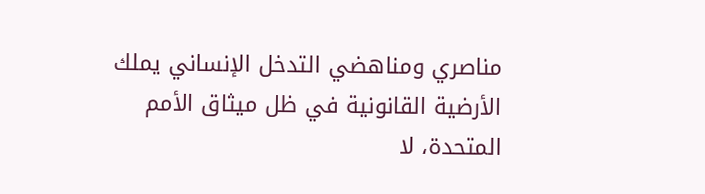مناصري ومناهضي التدخل الإنساني يملك الأرضية القانونية في ظل ميثاق الأمم المتحدة، لا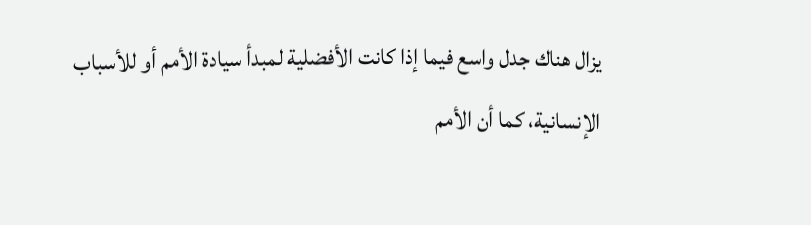يزال هناك جدل واسع فيما إذا كانت الأفضلية لمبدأ سيادة الأمم أو للأسباب الإنسانية، كما أن الأمم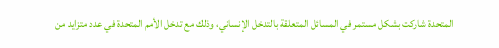المتحدة شاركت بشكل مستمر في المسائل المتعلقة بالتدخل الإنساني، وذلك مع تدخل الأمم المتحدة في عدد متزايد من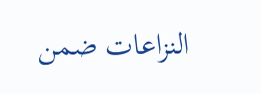النزاعات ضمن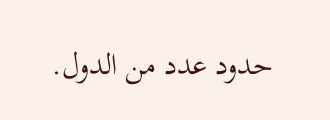حدود عدد من الدول.